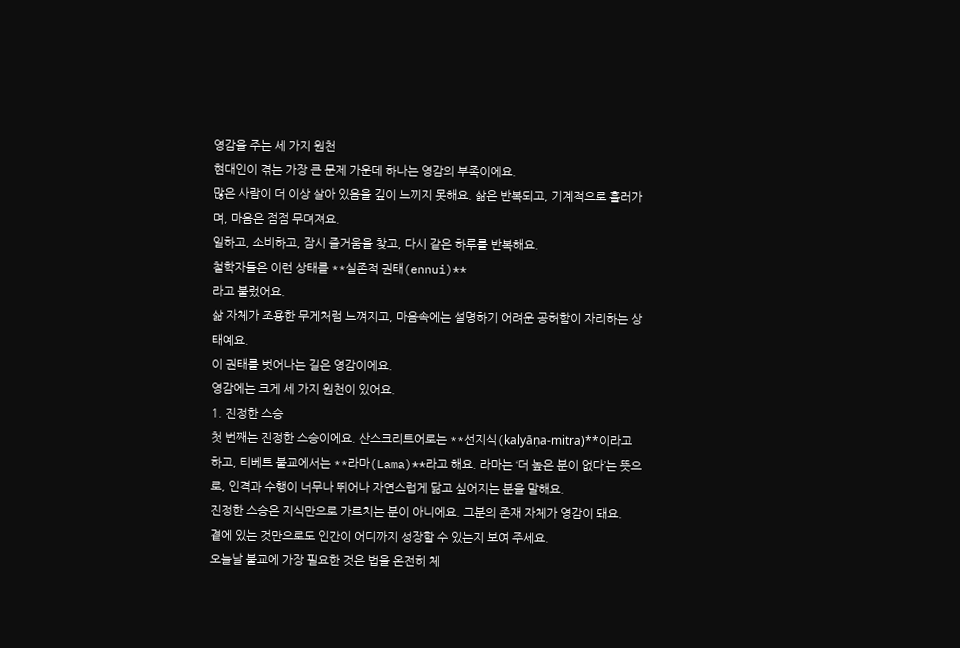영감을 주는 세 가지 원천
현대인이 겪는 가장 큰 문제 가운데 하나는 영감의 부족이에요.
많은 사람이 더 이상 살아 있음을 깊이 느끼지 못해요. 삶은 반복되고, 기계적으로 흘러가며, 마음은 점점 무뎌져요.
일하고, 소비하고, 잠시 즐거움을 찾고, 다시 같은 하루를 반복해요.
철학자들은 이런 상태를 **실존적 권태(ennui)**
라고 불렀어요.
삶 자체가 조용한 무게처럼 느껴지고, 마음속에는 설명하기 어려운 공허함이 자리하는 상태예요.
이 권태를 벗어나는 길은 영감이에요.
영감에는 크게 세 가지 원천이 있어요.
1. 진정한 스승
첫 번째는 진정한 스승이에요. 산스크리트어로는 **선지식(kalyāṇa-mitra)**이라고 하고, 티베트 불교에서는 **라마(Lama)**라고 해요. 라마는 ‘더 높은 분이 없다’는 뜻으로, 인격과 수행이 너무나 뛰어나 자연스럽게 닮고 싶어지는 분을 말해요.
진정한 스승은 지식만으로 가르치는 분이 아니에요. 그분의 존재 자체가 영감이 돼요.
곁에 있는 것만으로도 인간이 어디까지 성장할 수 있는지 보여 주세요.
오늘날 불교에 가장 필요한 것은 법을 온전히 체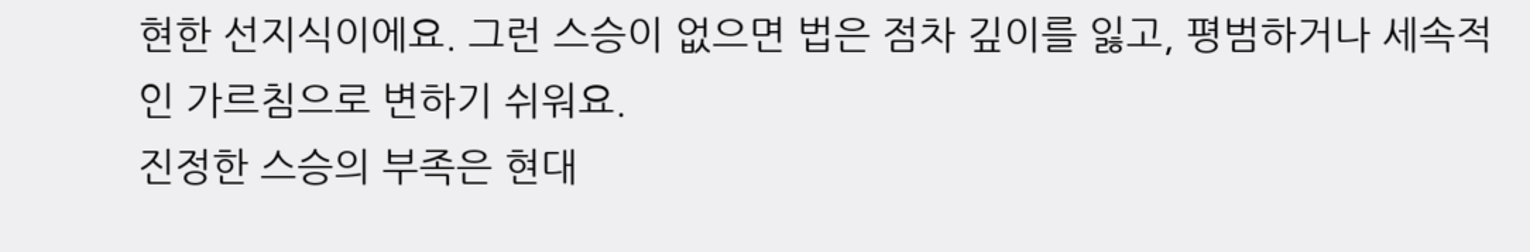현한 선지식이에요. 그런 스승이 없으면 법은 점차 깊이를 잃고, 평범하거나 세속적인 가르침으로 변하기 쉬워요.
진정한 스승의 부족은 현대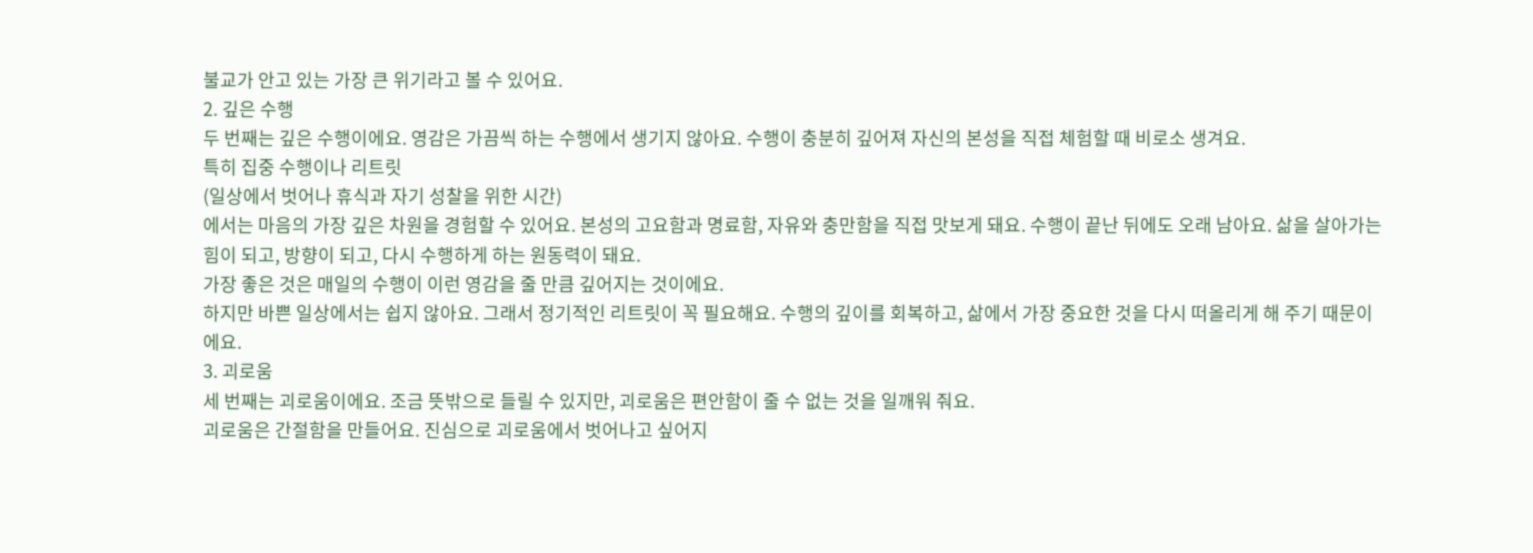불교가 안고 있는 가장 큰 위기라고 볼 수 있어요.
2. 깊은 수행
두 번째는 깊은 수행이에요. 영감은 가끔씩 하는 수행에서 생기지 않아요. 수행이 충분히 깊어져 자신의 본성을 직접 체험할 때 비로소 생겨요.
특히 집중 수행이나 리트릿
(일상에서 벗어나 휴식과 자기 성찰을 위한 시간)
에서는 마음의 가장 깊은 차원을 경험할 수 있어요. 본성의 고요함과 명료함, 자유와 충만함을 직접 맛보게 돼요. 수행이 끝난 뒤에도 오래 남아요. 삶을 살아가는 힘이 되고, 방향이 되고, 다시 수행하게 하는 원동력이 돼요.
가장 좋은 것은 매일의 수행이 이런 영감을 줄 만큼 깊어지는 것이에요.
하지만 바쁜 일상에서는 쉽지 않아요. 그래서 정기적인 리트릿이 꼭 필요해요. 수행의 깊이를 회복하고, 삶에서 가장 중요한 것을 다시 떠올리게 해 주기 때문이에요.
3. 괴로움
세 번째는 괴로움이에요. 조금 뜻밖으로 들릴 수 있지만, 괴로움은 편안함이 줄 수 없는 것을 일깨워 줘요.
괴로움은 간절함을 만들어요. 진심으로 괴로움에서 벗어나고 싶어지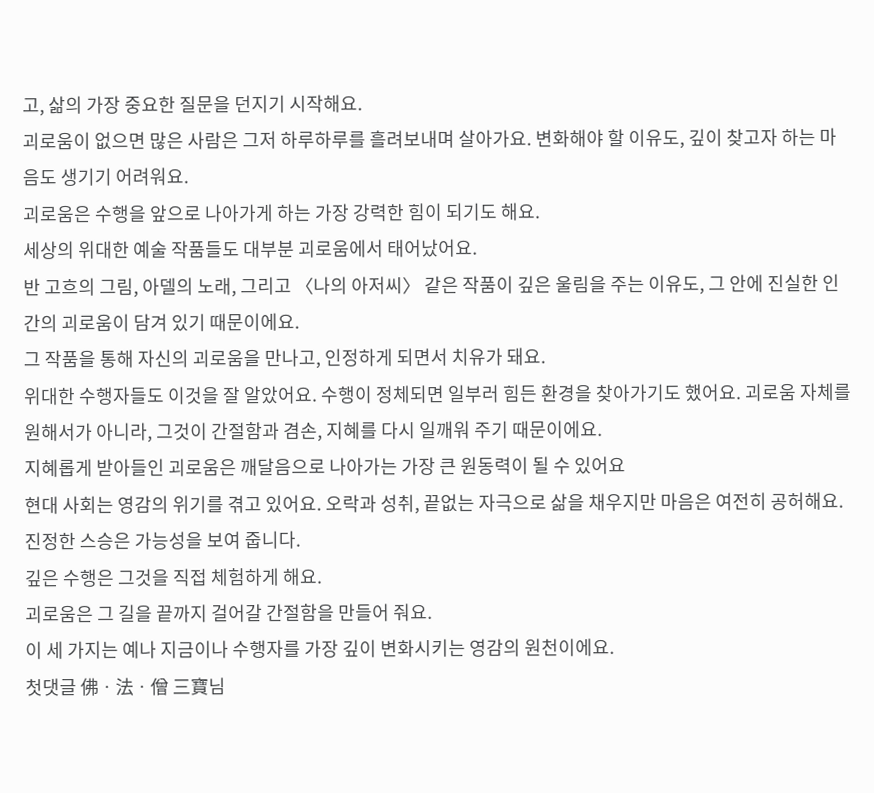고, 삶의 가장 중요한 질문을 던지기 시작해요.
괴로움이 없으면 많은 사람은 그저 하루하루를 흘려보내며 살아가요. 변화해야 할 이유도, 깊이 찾고자 하는 마음도 생기기 어려워요.
괴로움은 수행을 앞으로 나아가게 하는 가장 강력한 힘이 되기도 해요.
세상의 위대한 예술 작품들도 대부분 괴로움에서 태어났어요.
반 고흐의 그림, 아델의 노래, 그리고 〈나의 아저씨〉 같은 작품이 깊은 울림을 주는 이유도, 그 안에 진실한 인간의 괴로움이 담겨 있기 때문이에요.
그 작품을 통해 자신의 괴로움을 만나고, 인정하게 되면서 치유가 돼요.
위대한 수행자들도 이것을 잘 알았어요. 수행이 정체되면 일부러 힘든 환경을 찾아가기도 했어요. 괴로움 자체를 원해서가 아니라, 그것이 간절함과 겸손, 지혜를 다시 일깨워 주기 때문이에요.
지혜롭게 받아들인 괴로움은 깨달음으로 나아가는 가장 큰 원동력이 될 수 있어요
현대 사회는 영감의 위기를 겪고 있어요. 오락과 성취, 끝없는 자극으로 삶을 채우지만 마음은 여전히 공허해요.
진정한 스승은 가능성을 보여 줍니다.
깊은 수행은 그것을 직접 체험하게 해요.
괴로움은 그 길을 끝까지 걸어갈 간절함을 만들어 줘요.
이 세 가지는 예나 지금이나 수행자를 가장 깊이 변화시키는 영감의 원천이에요.
첫댓글 佛ㆍ法ㆍ僧 三寶님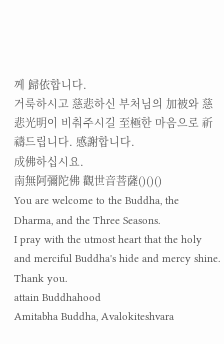께 歸依합니다.
거룩하시고 慈悲하신 부처님의 加被와 慈悲光明이 비춰주시길 至極한 마음으로 祈禱드립니다. 感謝합니다.
成佛하십시요.
南無阿彌陀佛 觀世音菩薩()()()
You are welcome to the Buddha, the Dharma, and the Three Seasons.
I pray with the utmost heart that the holy and merciful Buddha's hide and mercy shine. Thank you.
attain Buddhahood
Amitabha Buddha, Avalokiteshvara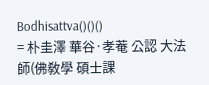Bodhisattva()()()
= 朴圭澤 華谷·孝菴 公認 大法師(佛敎學 碩士課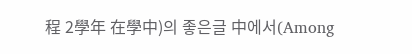程 2學年 在學中)의 좋은글 中에서(Among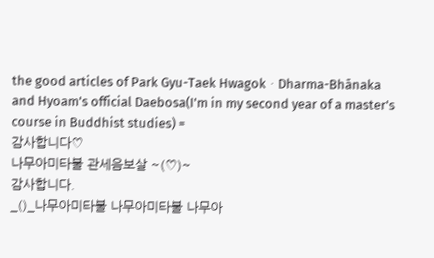the good articles of Park Gyu-Taek HwagokㆍDharma-Bhānaka and Hyoam's official Daebosa(I'm in my second year of a master's course in Buddhist studies) =
감사합니다♡
나무아미타불 관세음보살 ~(♡)~
감사합니다.
_()_나무아미타불 나무아미타불 나무아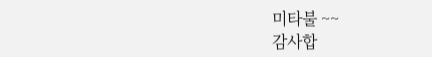미타불 ~~
감사합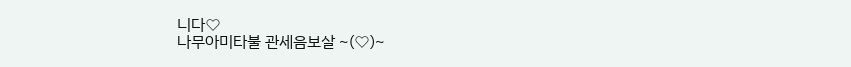니다♡
나무아미타불 관세음보살 ~(♡)~